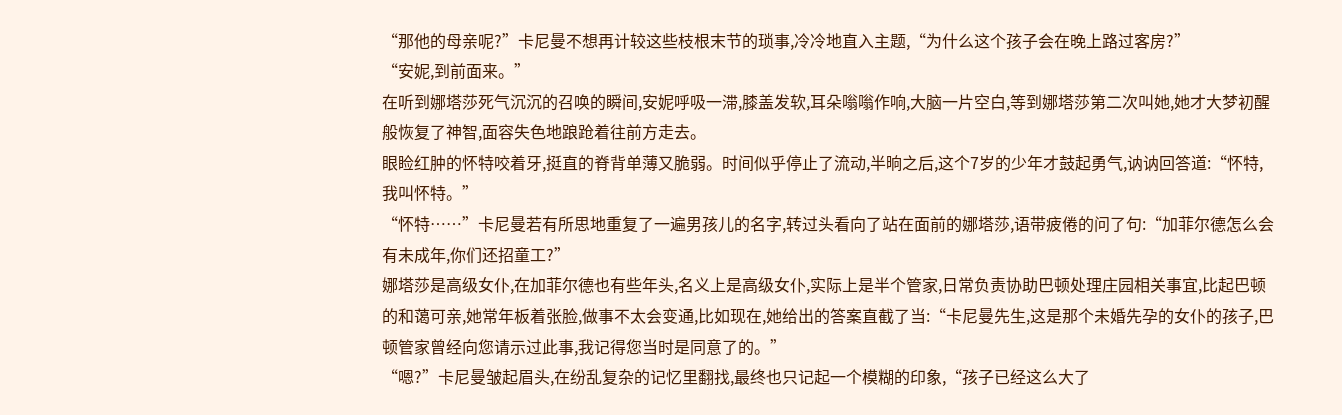“那他的母亲呢?”卡尼曼不想再计较这些枝根末节的琐事,冷冷地直入主题,“为什么这个孩子会在晚上路过客房?”
“安妮,到前面来。”
在听到娜塔莎死气沉沉的召唤的瞬间,安妮呼吸一滞,膝盖发软,耳朵嗡嗡作响,大脑一片空白,等到娜塔莎第二次叫她,她才大梦初醒般恢复了神智,面容失色地踉跄着往前方走去。
眼睑红肿的怀特咬着牙,挺直的脊背单薄又脆弱。时间似乎停止了流动,半晌之后,这个7岁的少年才鼓起勇气,讷讷回答道:“怀特,我叫怀特。”
“怀特……”卡尼曼若有所思地重复了一遍男孩儿的名字,转过头看向了站在面前的娜塔莎,语带疲倦的问了句:“加菲尔德怎么会有未成年,你们还招童工?”
娜塔莎是高级女仆,在加菲尔德也有些年头,名义上是高级女仆,实际上是半个管家,日常负责协助巴顿处理庄园相关事宜,比起巴顿的和蔼可亲,她常年板着张脸,做事不太会变通,比如现在,她给出的答案直截了当:“卡尼曼先生,这是那个未婚先孕的女仆的孩子,巴顿管家曾经向您请示过此事,我记得您当时是同意了的。”
“嗯?”卡尼曼皱起眉头,在纷乱复杂的记忆里翻找,最终也只记起一个模糊的印象,“孩子已经这么大了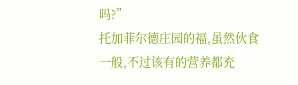吗?”
托加菲尔德庄园的福,虽然伙食一般,不过该有的营养都充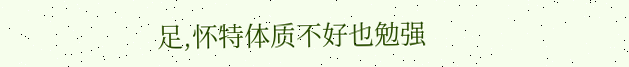足,怀特体质不好也勉强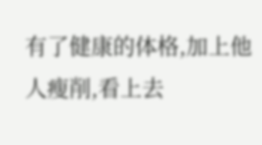有了健康的体格,加上他人瘦削,看上去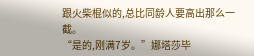跟火柴棍似的,总比同龄人要高出那么一截。
“是的,刚满7岁。”娜塔莎毕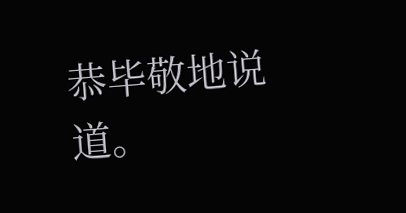恭毕敬地说道。